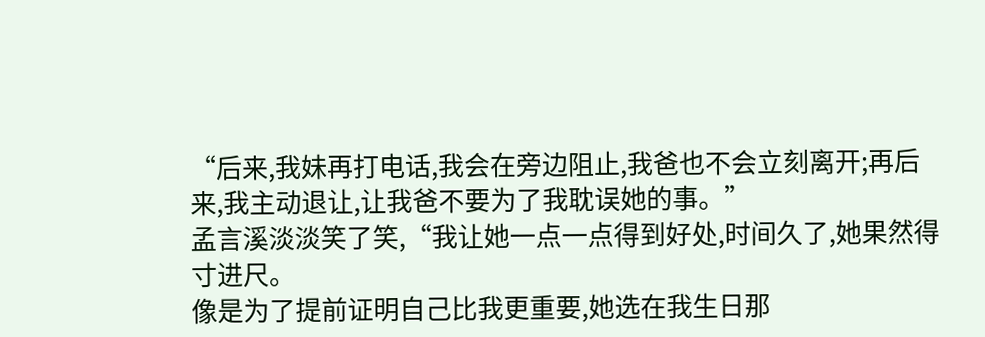“后来,我妹再打电话,我会在旁边阻止,我爸也不会立刻离开;再后来,我主动退让,让我爸不要为了我耽误她的事。”
孟言溪淡淡笑了笑,“我让她一点一点得到好处,时间久了,她果然得寸进尺。
像是为了提前证明自己比我更重要,她选在我生日那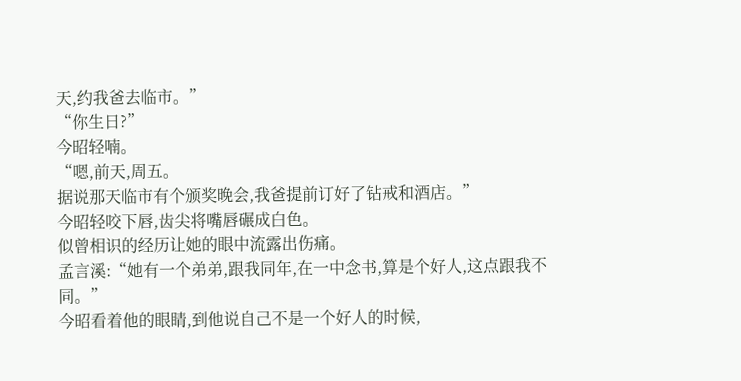天,约我爸去临市。”
“你生日?”
今昭轻喃。
“嗯,前天,周五。
据说那天临市有个颁奖晚会,我爸提前订好了钻戒和酒店。”
今昭轻咬下唇,齿尖将嘴唇碾成白色。
似曾相识的经历让她的眼中流露出伤痛。
孟言溪:“她有一个弟弟,跟我同年,在一中念书,算是个好人,这点跟我不同。”
今昭看着他的眼睛,到他说自己不是一个好人的时候,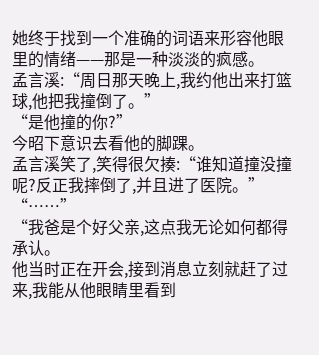她终于找到一个准确的词语来形容他眼里的情绪——那是一种淡淡的疯感。
孟言溪:“周日那天晚上,我约他出来打篮球,他把我撞倒了。”
“是他撞的你?”
今昭下意识去看他的脚踝。
孟言溪笑了,笑得很欠揍:“谁知道撞没撞呢?反正我摔倒了,并且进了医院。”
“……”
“我爸是个好父亲,这点我无论如何都得承认。
他当时正在开会,接到消息立刻就赶了过来,我能从他眼睛里看到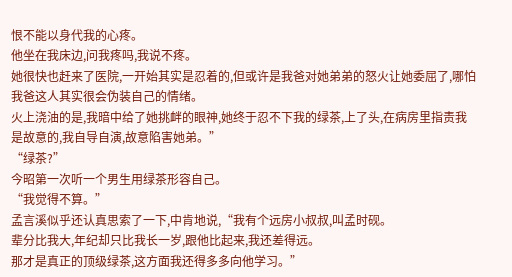恨不能以身代我的心疼。
他坐在我床边,问我疼吗,我说不疼。
她很快也赶来了医院,一开始其实是忍着的,但或许是我爸对她弟弟的怒火让她委屈了,哪怕我爸这人其实很会伪装自己的情绪。
火上浇油的是,我暗中给了她挑衅的眼神,她终于忍不下我的绿茶,上了头,在病房里指责我是故意的,我自导自演,故意陷害她弟。”
“绿茶?”
今昭第一次听一个男生用绿茶形容自己。
“我觉得不算。”
孟言溪似乎还认真思索了一下,中肯地说,“我有个远房小叔叔,叫孟时砚。
辈分比我大,年纪却只比我长一岁,跟他比起来,我还差得远。
那才是真正的顶级绿茶,这方面我还得多多向他学习。”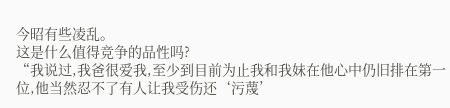今昭有些凌乱。
这是什么值得竞争的品性吗?
“我说过,我爸很爱我,至少到目前为止我和我妹在他心中仍旧排在第一位,他当然忍不了有人让我受伤还‘污蔑’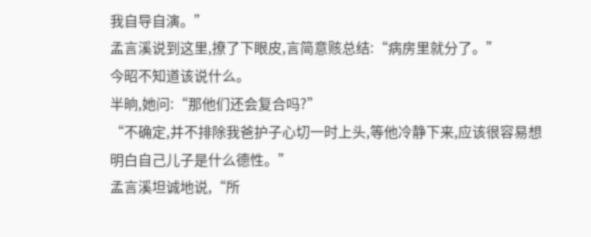我自导自演。”
孟言溪说到这里,撩了下眼皮,言简意赅总结:“病房里就分了。”
今昭不知道该说什么。
半晌,她问:“那他们还会复合吗?”
“不确定,并不排除我爸护子心切一时上头,等他冷静下来,应该很容易想明白自己儿子是什么德性。”
孟言溪坦诚地说,“所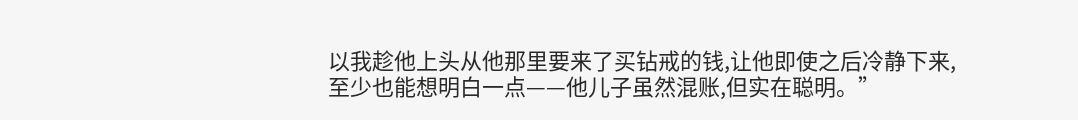以我趁他上头从他那里要来了买钻戒的钱,让他即使之后冷静下来,至少也能想明白一点——他儿子虽然混账,但实在聪明。”